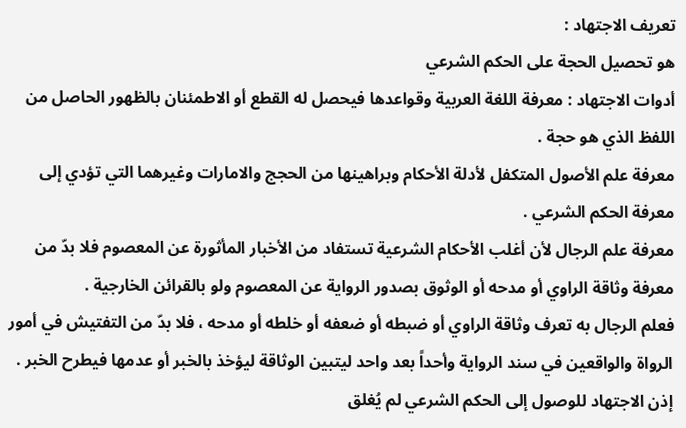تعريف الاجتهاد :
هو تحصيل الحجة على الحكم الشرعي
أدوات الاجتهاد : معرفة اللغة العربية وقواعدها فيحصل له القطع أو الاطمئنان بالظهور الحاصل من اللفظ الذي هو حجة .
معرفة علم الأصول المتكفل لأدلة الأحكام وبراهينها من الحجج والامارات وغيرهما التي تؤدي إلى معرفة الحكم الشرعي .
معرفة علم الرجال لأن أغلب الأحكام الشرعية تستفاد من الأخبار المأثورة عن المعصوم فلا بدّ من معرفة وثاقة الراوي أو مدحه أو الوثوق بصدور الرواية عن المعصوم ولو بالقرائن الخارجية .
فعلم الرجال به تعرف وثاقة الراوي أو ضبطه أو ضعفه أو خلطه أو مدحه ، فلا بدّ من التفتيش في أمور الرواة والواقعين في سند الرواية وأحداً بعد واحد ليتبين الوثاقة ليؤخذ بالخبر أو عدمها فيطرح الخبر .
إذن الاجتهاد للوصول إلى الحكم الشرعي لم يُغلق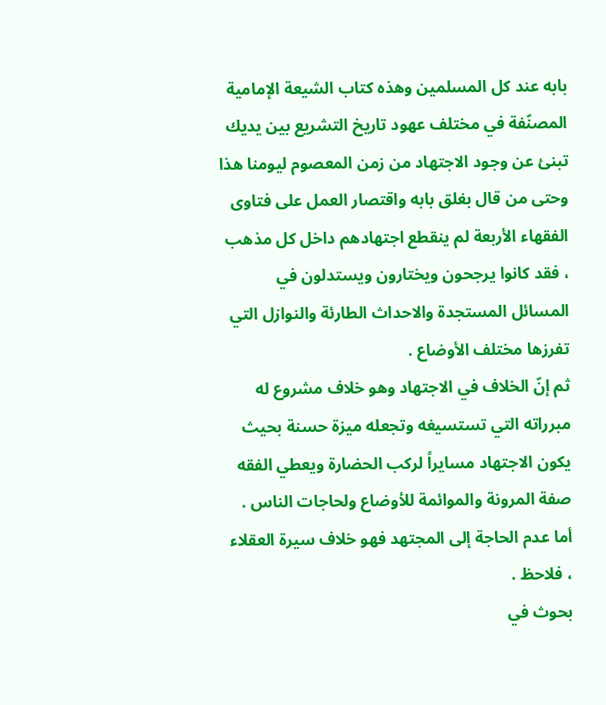بابه عند كل المسلمين وهذه كتاب الشيعة الإمامية المصنّفة في مختلف عهود تاريخ التشريع بين يديك تبنئ عن وجود الاجتهاد من زمن المعصوم ليومنا هذا وحتى من قال بغلق بابه واقتصار العمل على فتاوى الفقهاء الأربعة لم ينقطع اجتهادهم داخل كل مذهب ، فقد كانوا يرجحون ويختارون ويستدلون في المسائل المستجدة والاحداث الطارئة والنوازل التي تفرزها مختلف الأوضاع .
ثم إنّ الخلاف في الاجتهاد وهو خلاف مشروع له مبرراته التي تستسيغه وتجعله ميزة حسنة بحيث يكون الاجتهاد مسايراً لركب الحضارة ويعطي الفقه صفة المرونة والموائمة للأوضاع ولحاجات الناس .
أما عدم الحاجة إلى المجتهد فهو خلاف سيرة العقلاء ، فلاحظ .
بحوث في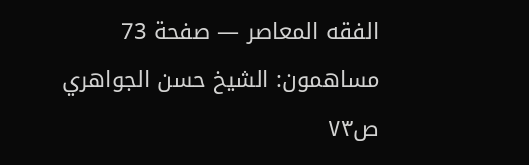الفقه المعاصر — صفحة 73
مساهمون: الشيخ حسن الجواهري
ص٧٣